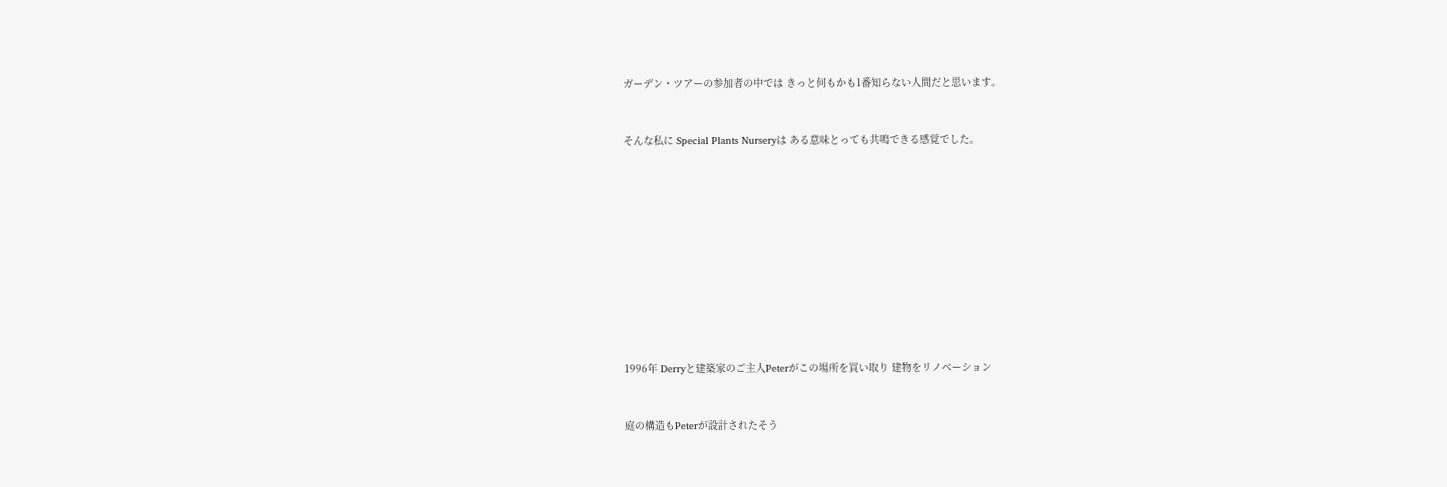ガーデン・ツアーの参加者の中では きっと何もかも1番知らない人間だと思います。


そんな私に Special Plants Nurseryは ある意味とっても共鳴できる感覚でした。











1996年 Derryと建築家のご主人Peterがこの場所を買い取り 建物をリノベーション


庭の構造もPeterが設計されたそう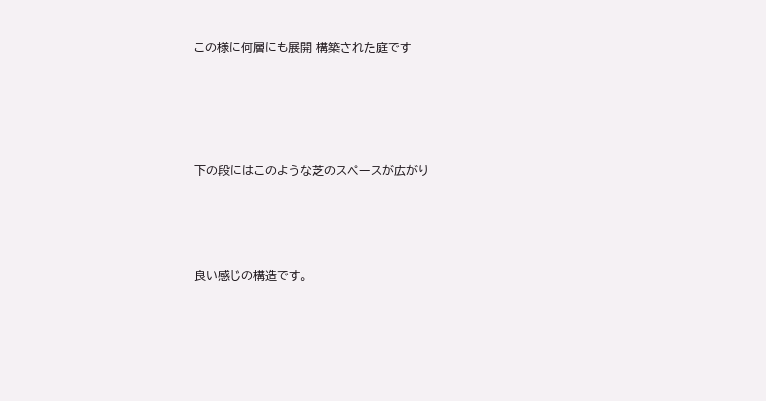この様に何層にも展開 構築された庭です






下の段にはこのような芝のスペースが広がり





良い感じの構造です。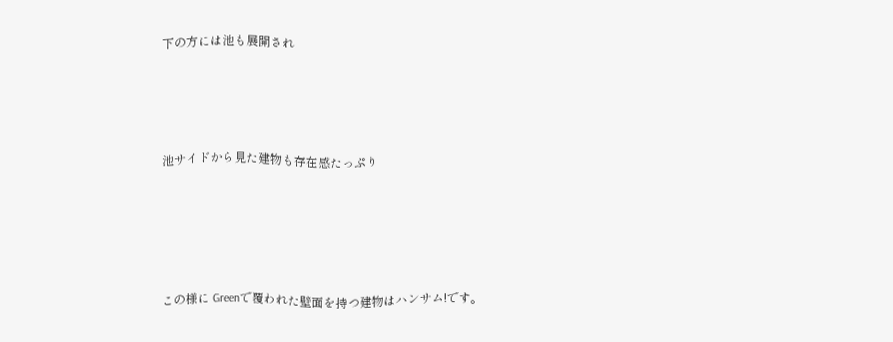下の方には池も展開され




池サイドから見た建物も存在感たっぷり





この様に Greenで覆われた壁面を持つ建物はハンサム!です。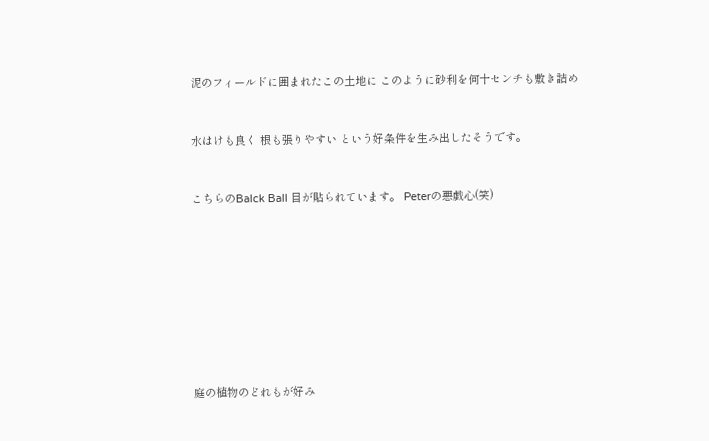泥のフィールドに囲まれたこの土地に このように砂利を何十センチも敷き詰め


水はけも良く 根も張りやすい という好条件を生み出したそうです。


こちらのBalck Ball 目が貼られています。 Peterの悪戯心(笑)









庭の植物のどれもが好み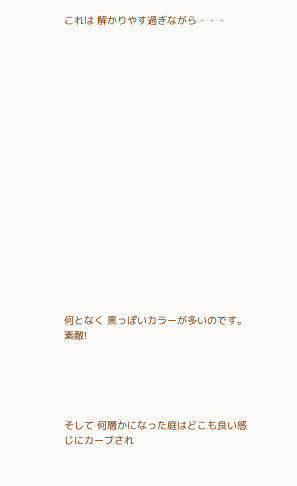これは 解かりやす過ぎながら・・・



















何となく 黒っぽいカラーが多いのです。 素敵!





そして 何層かになった庭はどこも良い感じにカーブされ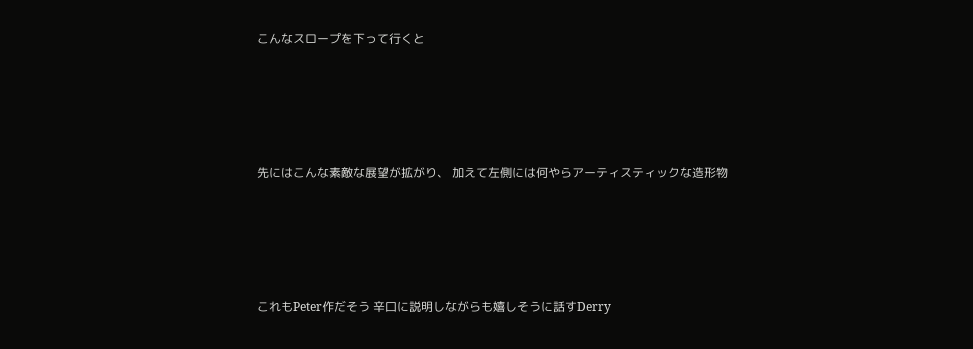こんなスロープを下って行くと




先にはこんな素敵な展望が拡がり、 加えて左側には何やらアーティスティックな造形物




これもPeter作だそう 辛口に説明しながらも嬉しそうに話すDerry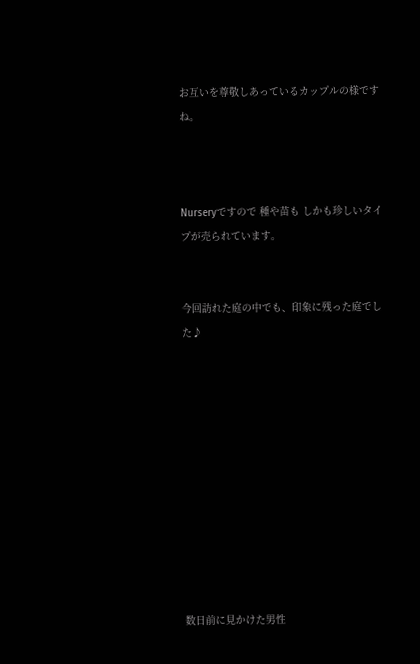お互いを尊敬しあっているカップルの様ですね。



Nurseryですので 種や苗も しかも珍しいタイプが売られています。


今回訪れた庭の中でも、印象に残った庭でした♪











数日前に見かけた男性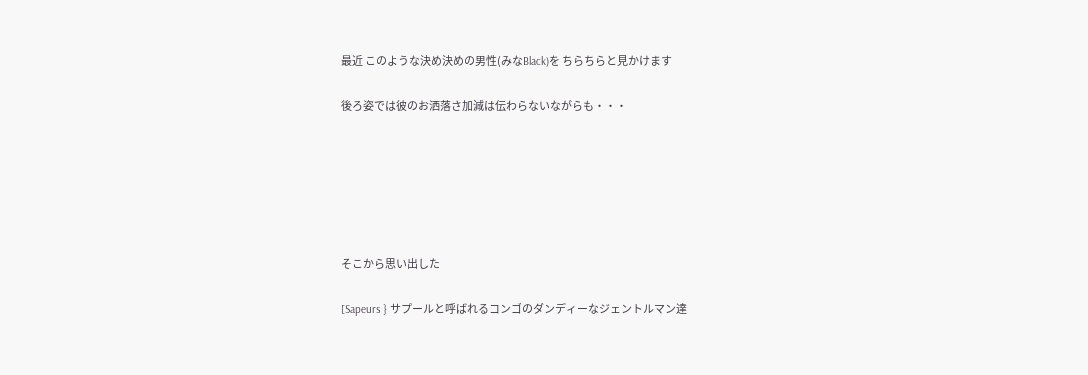最近 このような決め決めの男性(みなBlack)を ちらちらと見かけます

後ろ姿では彼のお洒落さ加減は伝わらないながらも・・・






そこから思い出した

[Sapeurs } サプールと呼ばれるコンゴのダンディーなジェントルマン達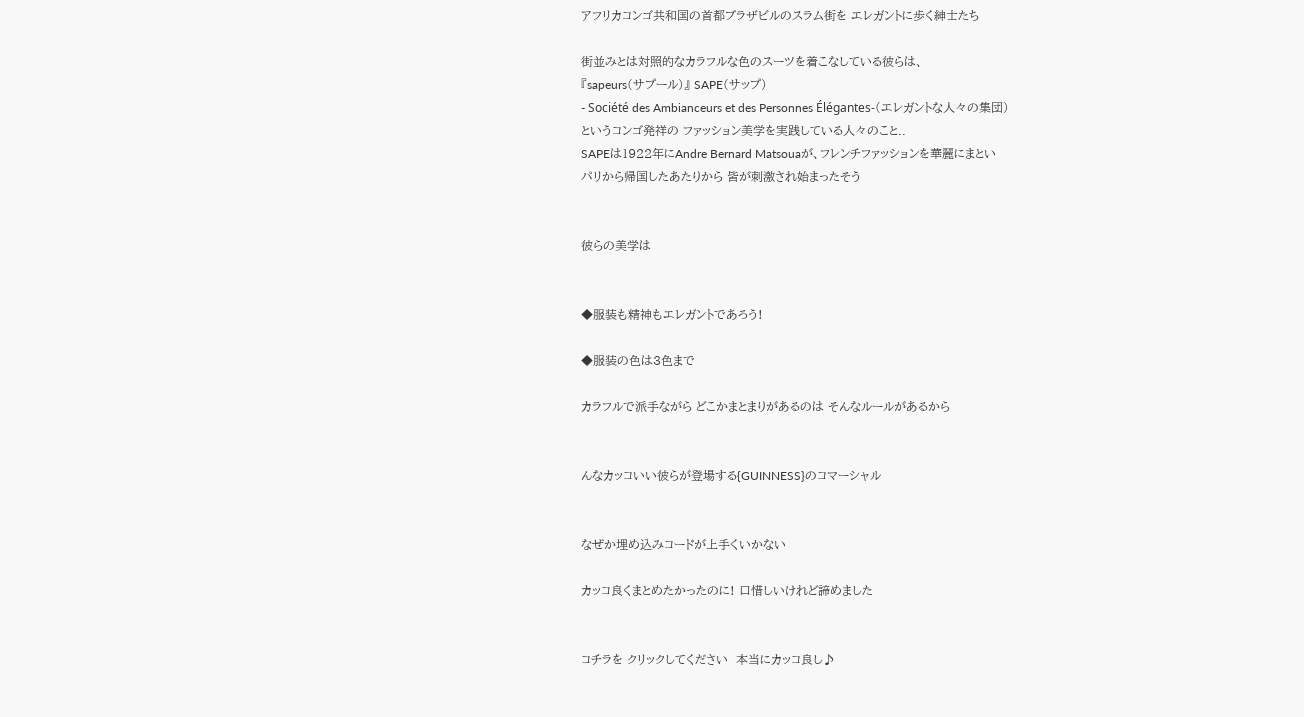アフリカコンゴ共和国の首都ブラザビルのスラム街を エレガントに歩く紳士たち

街並みとは対照的なカラフルな色のスーツを着こなしている彼らは、
『sapeurs(サプール)』 SAPE(サップ)
- Société des Ambianceurs et des Personnes Élégantes-(エレガントな人々の集団)
というコンゴ発祥の ファッション美学を実践している人々のこと..
SAPEは1922年にAndre Bernard Matsouaが、フレンチファッションを華麗にまとい
パリから帰国したあたりから 皆が刺激され始まったそう


彼らの美学は


◆服装も精神もエレガントであろう!

◆服装の色は3色まで

カラフルで派手ながら どこかまとまりがあるのは そんなルールがあるから


んなカッコいい彼らが登場する{GUINNESS}のコマーシャル


なぜか埋め込みコードが上手くいかない

カッコ良くまとめたかったのに! 口惜しいけれど諦めました


コチラを クリックしてください  本当にカッコ良し♪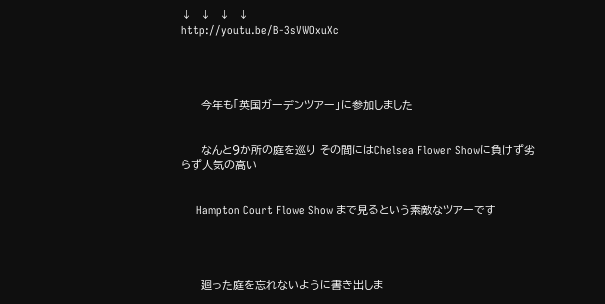↓  ↓  ↓  ↓
http://youtu.be/B-3sVWOxuXc




     今年も「英国ガーデンツアー」に参加しました


     なんと9か所の庭を巡り その間にはChelsea Flower Showに負けず劣らず人気の高い


     Hampton Court Flowe Show まで見るという素敵なツアーです




     廻った庭を忘れないように書き出しま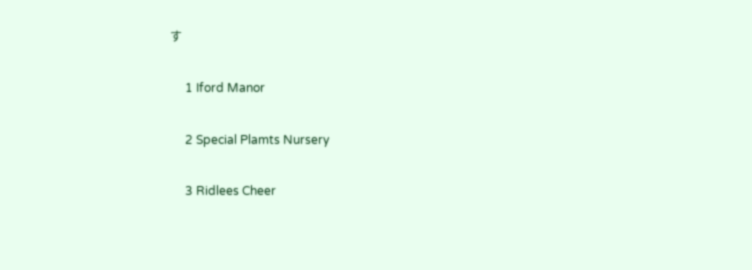す


     1 Iford Manor


     2 Special Plamts Nursery


     3 Ridlees Cheer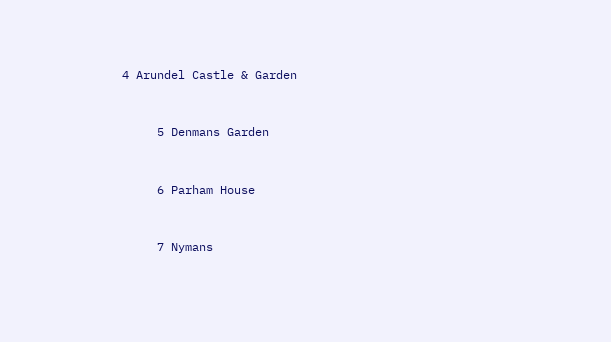4 Arundel Castle & Garden


     5 Denmans Garden


     6 Parham House


     7 Nymans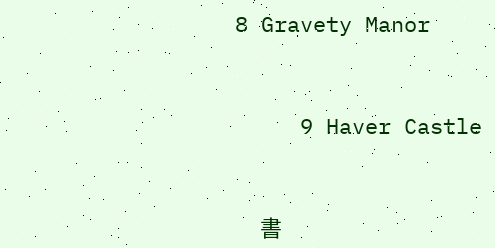8 Gravety Manor


     9 Haver Castle


     書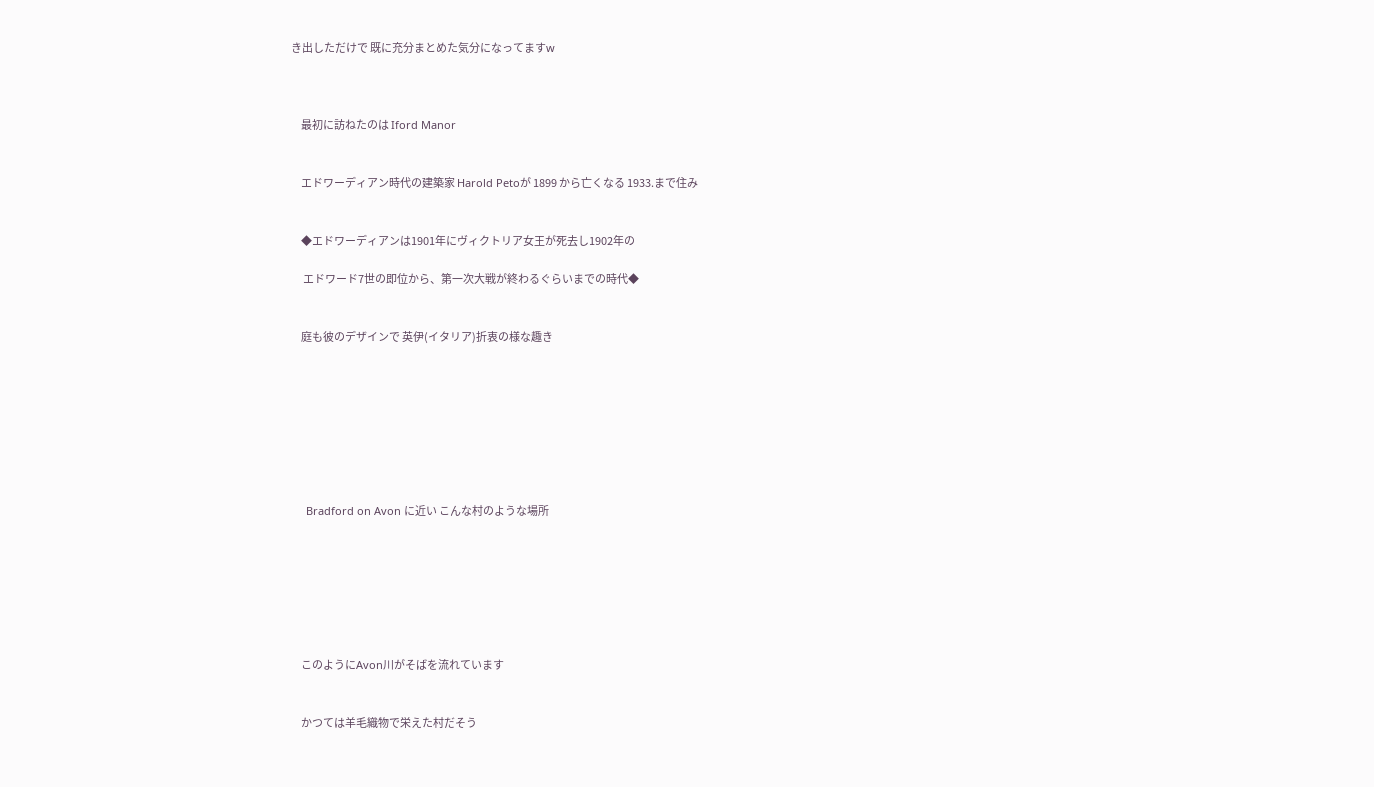き出しただけで 既に充分まとめた気分になってますw



     最初に訪ねたのは Iford Manor


     エドワーディアン時代の建築家 Harold Petoが 1899 から亡くなる 1933.まで住み


     ◆エドワーディアンは1901年にヴィクトリア女王が死去し1902年の

      エドワード7世の即位から、第一次大戦が終わるぐらいまでの時代◆


     庭も彼のデザインで 英伊(イタリア)折衷の様な趣き








     Bradford on Avon に近い こんな村のような場所







     このようにAvon川がそばを流れています


     かつては羊毛織物で栄えた村だそう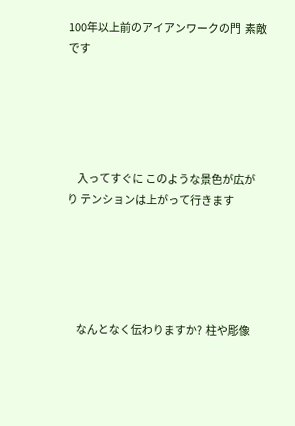100年以上前のアイアンワークの門  素敵です





     入ってすぐに このような景色が広がり テンションは上がって行きます





     なんとなく伝わりますか?  柱や彫像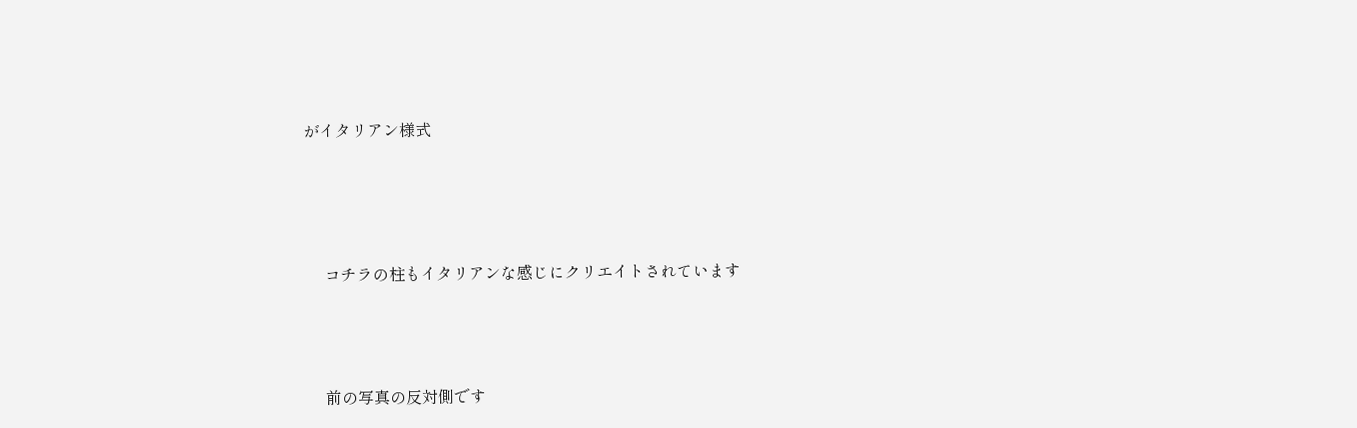がイタリアン様式






     コチラの柱もイタリアンな感じにクリエイトされています





     前の写真の反対側です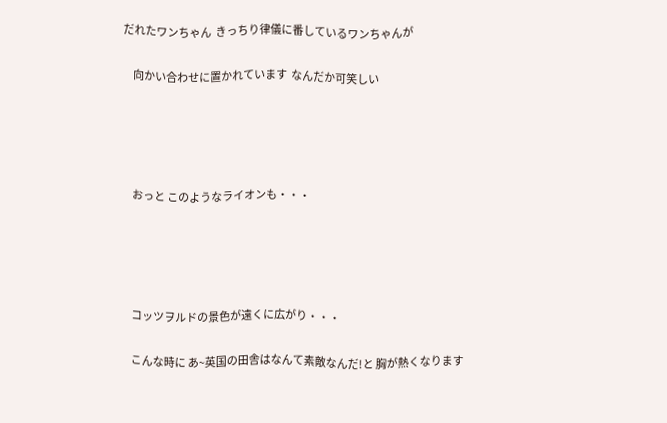だれたワンちゃん  きっちり律儀に番しているワンちゃんが


     向かい合わせに置かれています  なんだか可笑しい







     おっと このようなライオンも・・・







     コッツヲルドの景色が遠くに広がり・・・


     こんな時に あ~英国の田舎はなんて素敵なんだ!と 胸が熱くなります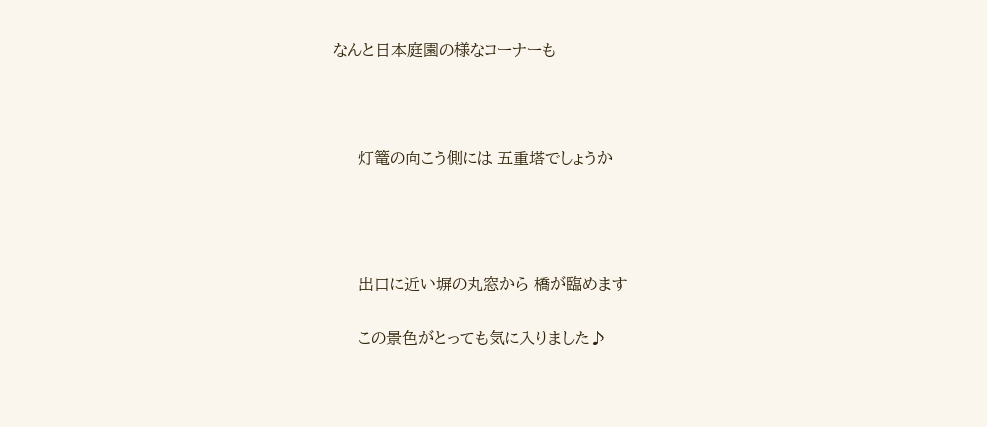なんと日本庭園の様なコーナーも





     灯篭の向こう側には 五重塔でしょうか






     出口に近い塀の丸窓から 橋が臨めます


     この景色がとっても気に入りました♪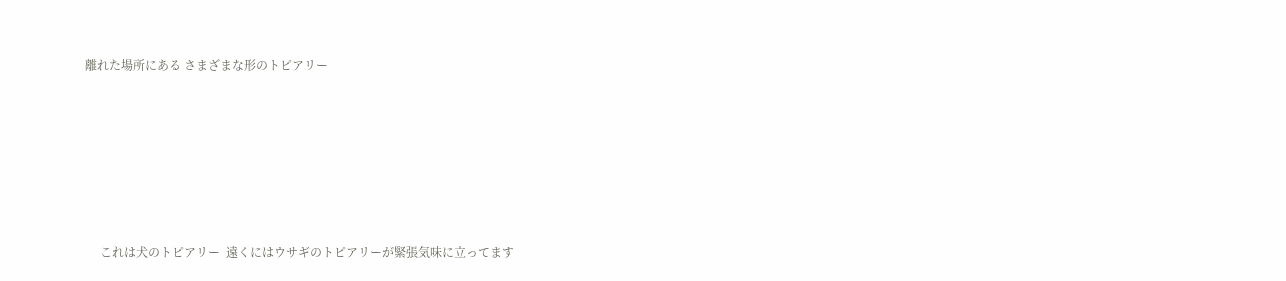離れた場所にある さまざまな形のトピアリー






     これは犬のトピアリー  遠くにはウサギのトピアリーが緊張気味に立ってます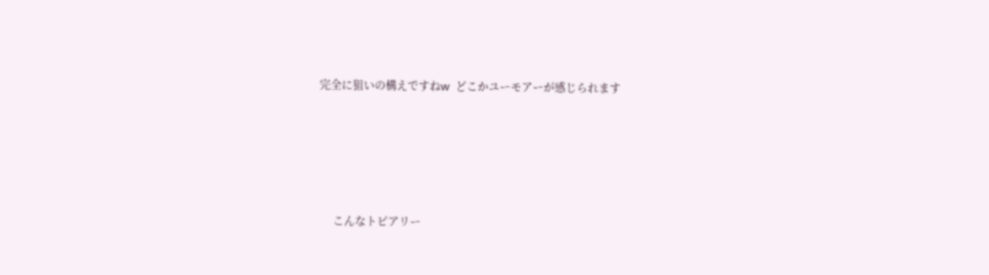完全に狙いの構えですねw  どこかユーモアーが感じられます





     こんなトピアリー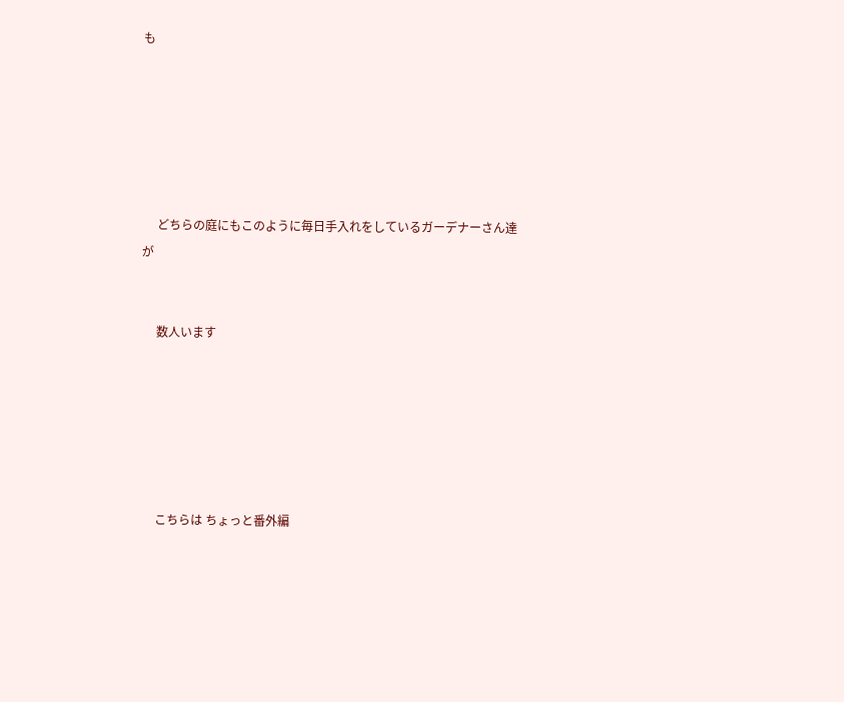も






     どちらの庭にもこのように毎日手入れをしているガーデナーさん達が


     数人います






     こちらは ちょっと番外編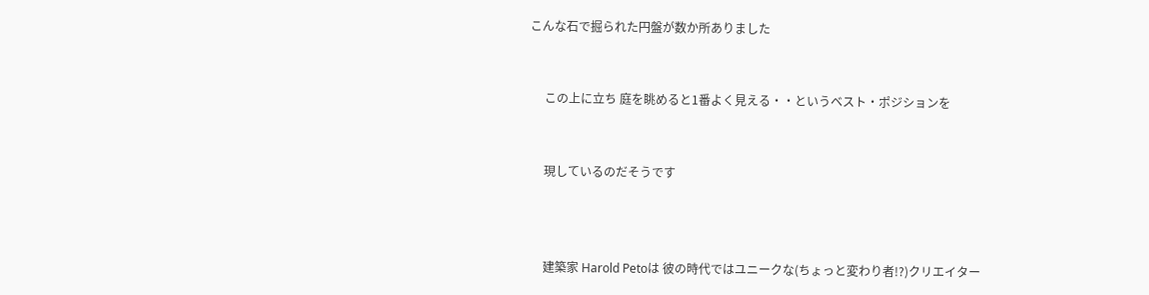こんな石で掘られた円盤が数か所ありました


     この上に立ち 庭を眺めると1番よく見える・・というベスト・ポジションを


     現しているのだそうです



     建築家 Harold Petoは 彼の時代ではユニークな(ちょっと変わり者!?)クリエイター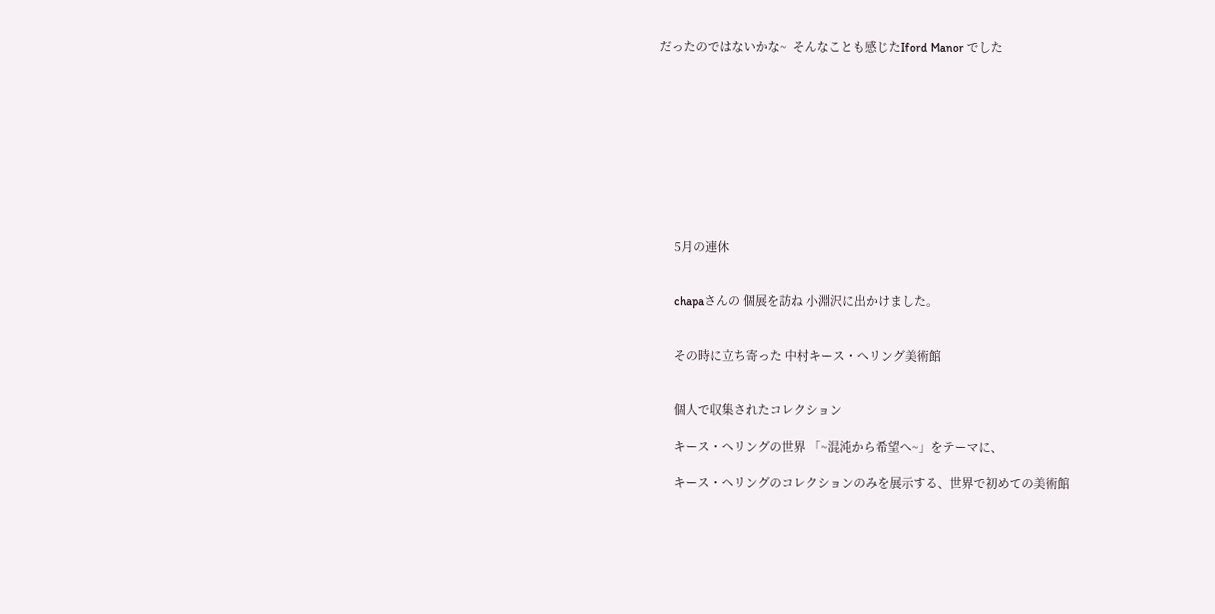だったのではないかな~  そんなことも感じたIford Manor でした










     5月の連休


     chapaさんの 個展を訪ね 小淵沢に出かけました。


     その時に立ち寄った 中村キース・へリング美術館


     個人で収集されたコレクション

     キース・ヘリングの世界 「~混沌から希望へ~」をテーマに、

     キース・ヘリングのコレクションのみを展示する、世界で初めての美術館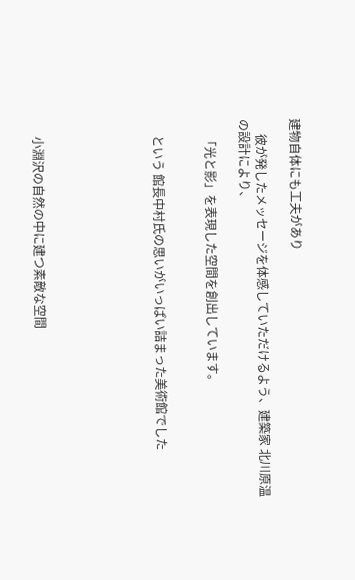建物自体にも工夫があり

     彼が発したメッセージを体感していただけるよう、建築家 北川原温の設計により、

     「光と影」を表現した空間を創出しています。


     という 館長中村氏の思いがいっぱい詰まった美術館でした






     小淵沢の自然の中に建つ素敵な空間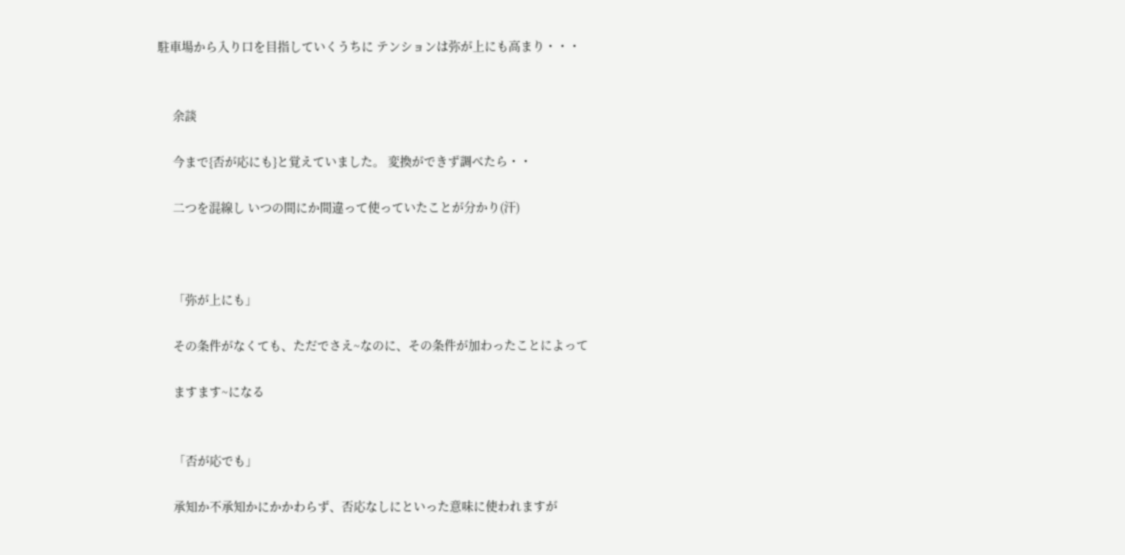駐車場から入り口を目指していくうちに テンションは弥が上にも高まり・・・


     余談

     今まで{否が応にも}と覚えていました。 変換ができず調べたら・・

     二つを混線し いつの間にか間違って使っていたことが分かり(汗)



     「弥が上にも」

     その条件がなくても、ただでさえ~なのに、その条件が加わったことによって

     ますます~になる


     「否が応でも」

     承知か不承知かにかかわらず、否応なしにといった意味に使われますが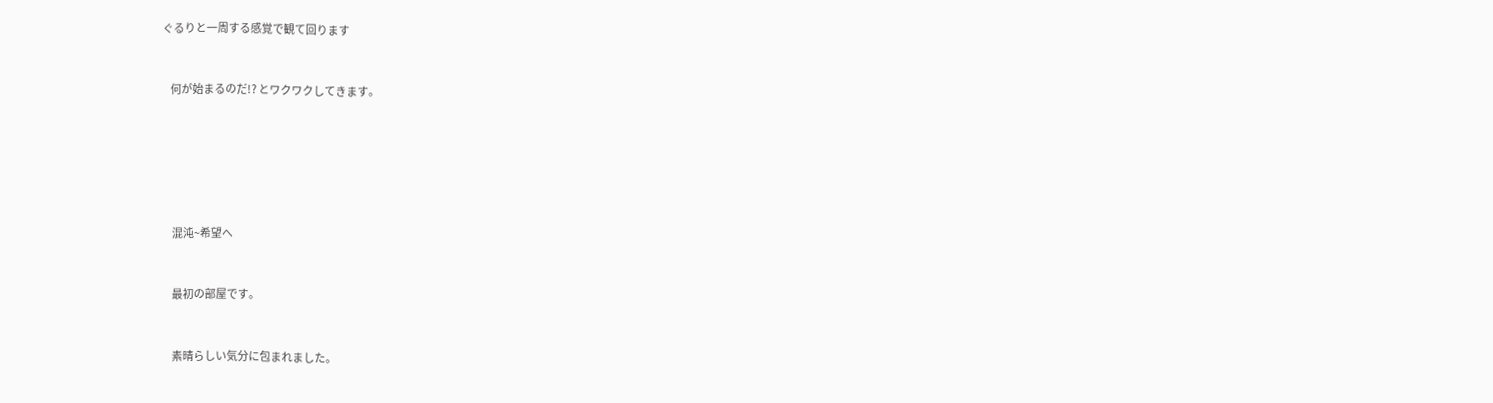ぐるりと一周する感覚で観て回ります


    何が始まるのだ!? とワクワクしてきます。






     混沌~希望へ


     最初の部屋です。


     素晴らしい気分に包まれました。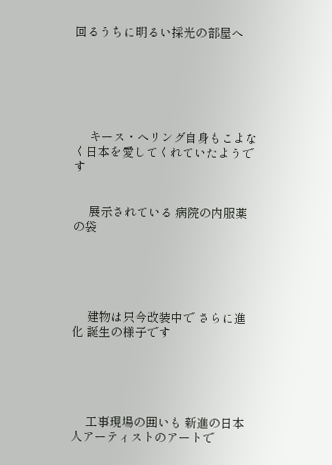回るうちに明るい採光の部屋へ






     キース・へリング自身もこよなく日本を愛してくれていたようです


     展示されている 病院の内服薬の袋





     建物は只今改装中で さらに進化 誕生の様子です





     工事現場の囲いも 新進の日本人アーティストのアートで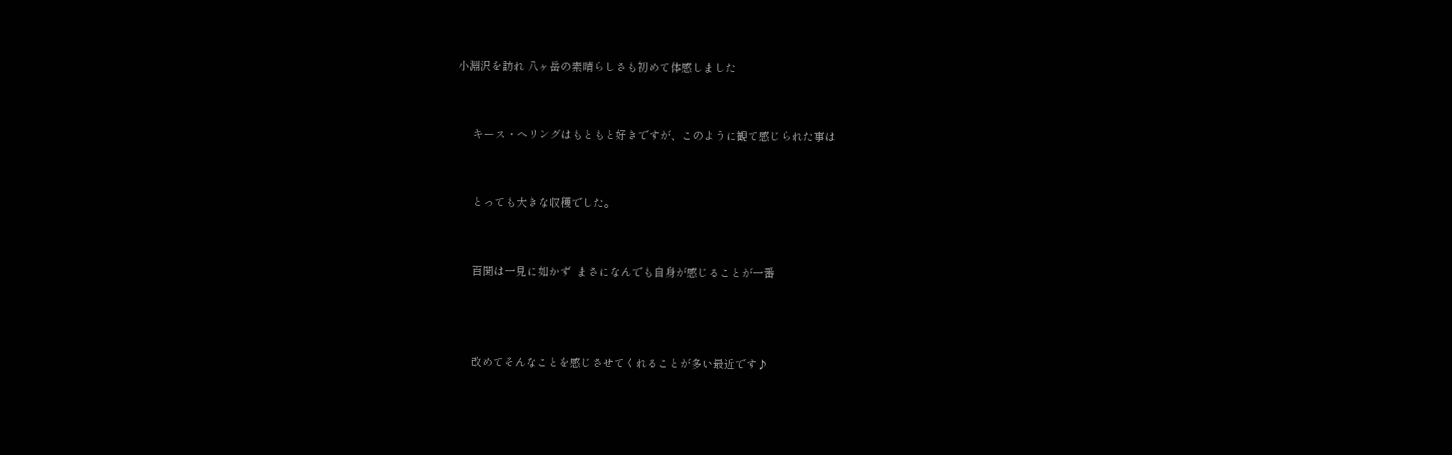小淵沢を訪れ 八ヶ岳の素晴らしさも初めて体感しました


     キース・へリングはもともと好きですが、このように観て感じられた事は


     とっても大きな収穫でした。


     百聞は一見に如かず  まさになんでも自身が感じることが一番



     改めてそんなことを感じさせてくれることが多い最近です♪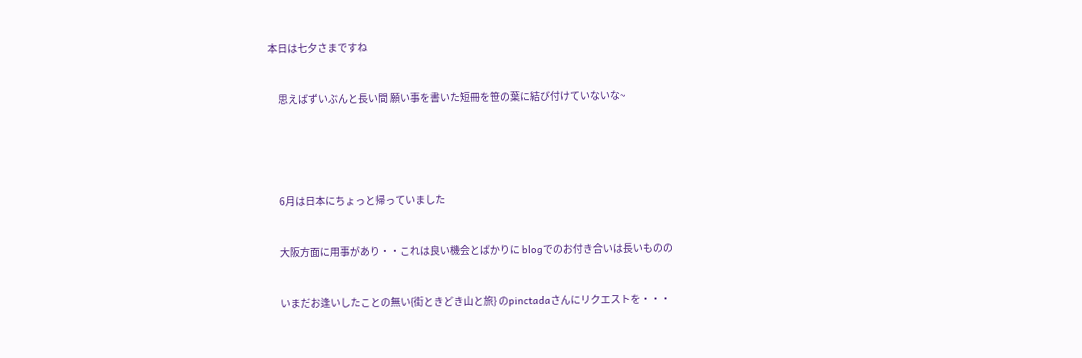本日は七夕さまですね


     思えばずいぶんと長い間 願い事を書いた短冊を笹の葉に結び付けていないな~





     6月は日本にちょっと帰っていました


     大阪方面に用事があり・・これは良い機会とばかりに blogでのお付き合いは長いものの


     いまだお逢いしたことの無い{街ときどき山と旅} のpinctadaさんにリクエストを・・・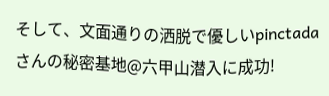そして、文面通りの洒脱で優しいpinctadaさんの秘密基地@六甲山潜入に成功!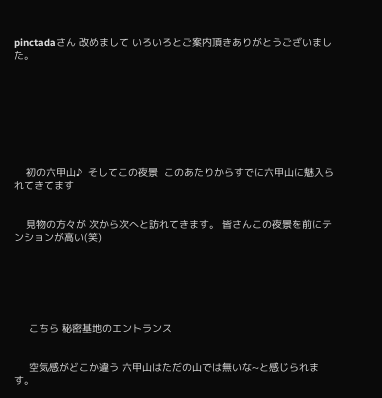pinctadaさん 改めまして いろいろとご案内頂きありがとうございました。








    初の六甲山♪  そしてこの夜景  このあたりからすでに六甲山に魅入られてきてます


    見物の方々が 次から次へと訪れてきます。 皆さんこの夜景を前にテンションが高い(笑)






     こちら 秘密基地のエントランス


     空気感がどこか違う 六甲山はただの山では無いな~と感じられます。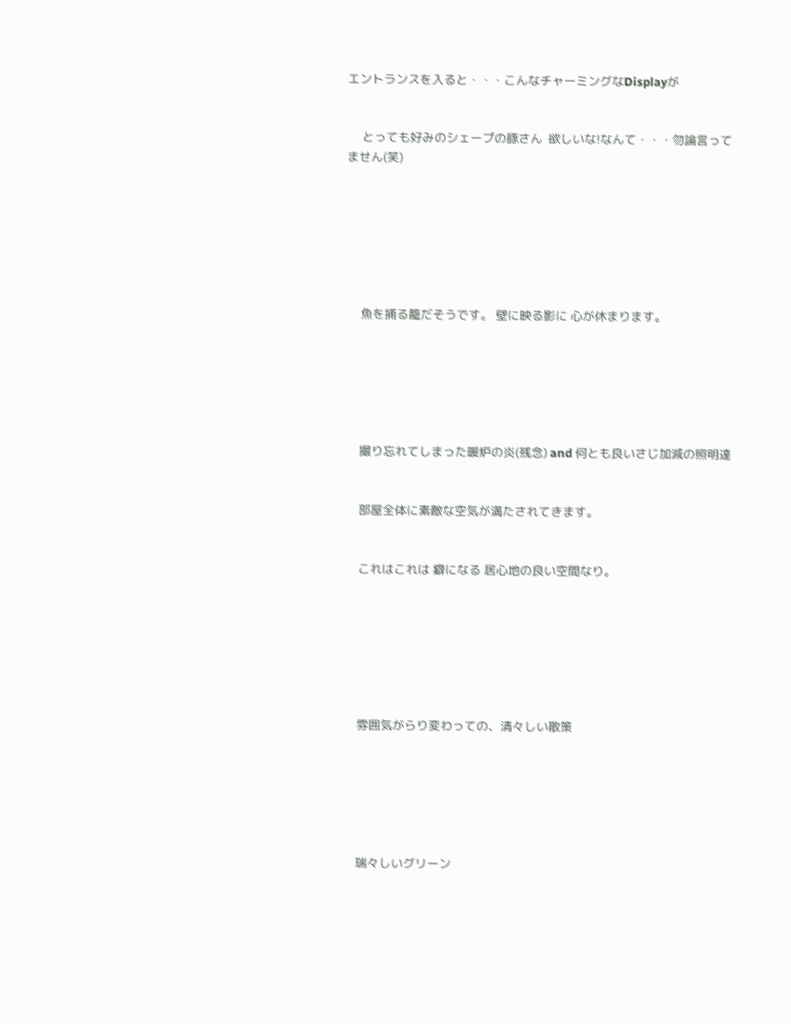エントランスを入ると・・・こんなチャーミングなDisplayが


     とっても好みのシェープの豚さん  欲しいな!なんて・・・勿論言ってません(笑)







     魚を捕る籠だそうです。 壁に映る影に 心が休まります。






     撮り忘れてしまった暖炉の炎(残念) and 何とも良いさじ加減の照明達


     部屋全体に素敵な空気が満たされてきます。


     これはこれは 癖になる 居心地の良い空間なり。







     雰囲気がらり変わっての、清々しい散策






     瑞々しいグリーン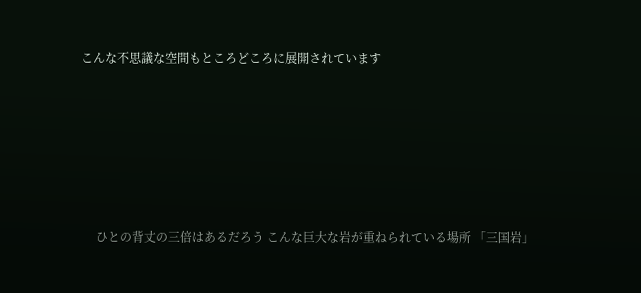こんな不思議な空間もところどころに展開されています






     ひとの背丈の三倍はあるだろう こんな巨大な岩が重ねられている場所 「三国岩」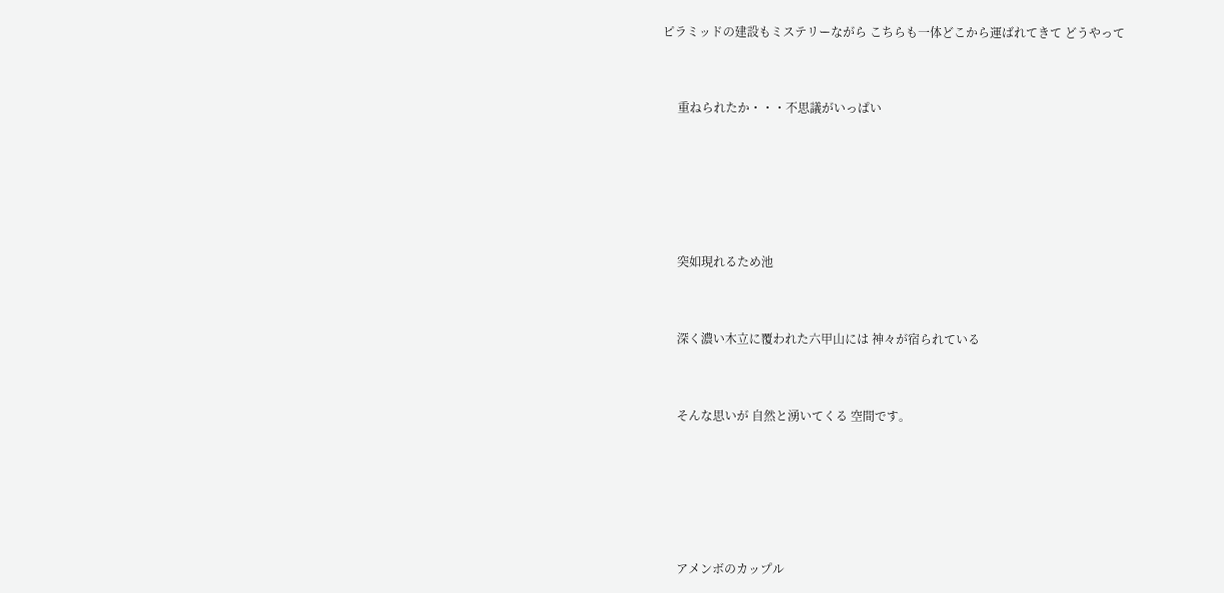ピラミッドの建設もミステリーながら こちらも一体どこから運ばれてきて どうやって


     重ねられたか・・・不思議がいっぱい





     突如現れるため池


     深く濃い木立に覆われた六甲山には 神々が宿られている


     そんな思いが 自然と湧いてくる 空間です。





     アメンボのカップル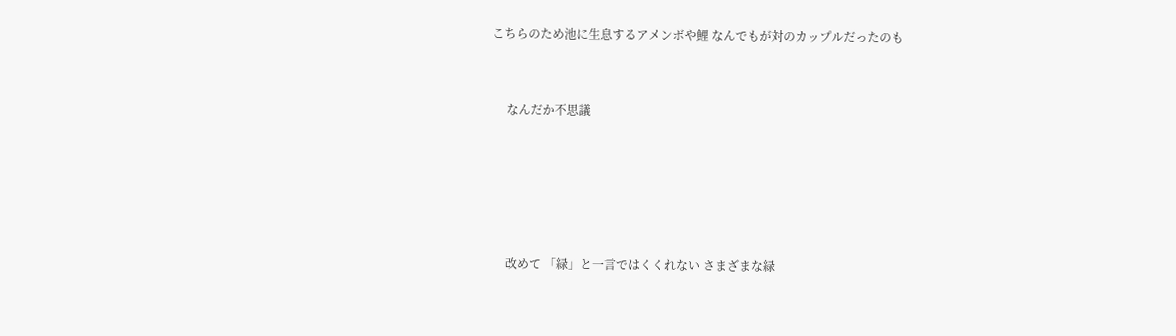こちらのため池に生息するアメンボや鯉 なんでもが対のカップルだったのも


     なんだか不思議





     改めて 「緑」と一言ではくくれない さまざまな緑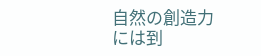自然の創造力には到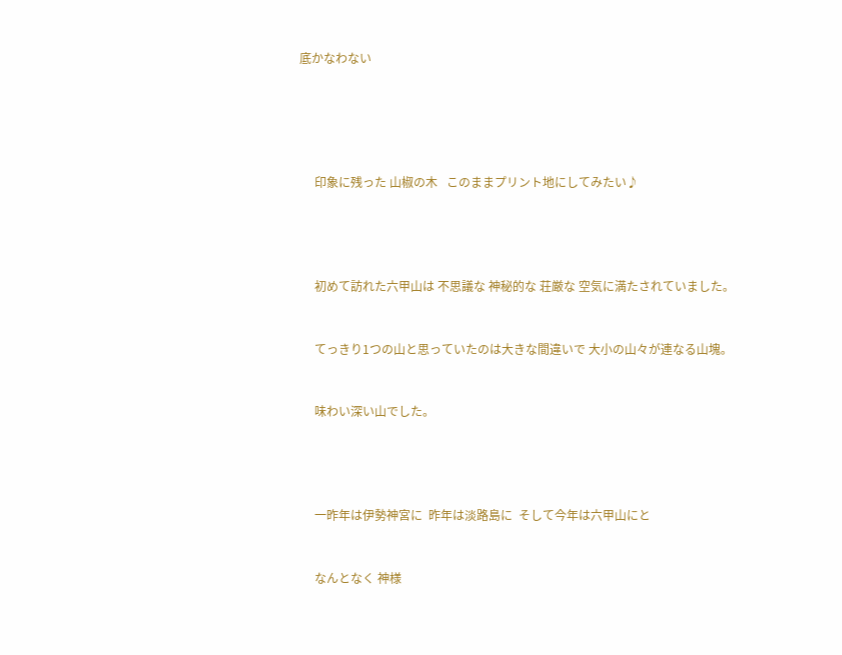底かなわない





     印象に残った 山椒の木   このままプリント地にしてみたい♪




     初めて訪れた六甲山は 不思議な 神秘的な 荘厳な 空気に満たされていました。


     てっきり1つの山と思っていたのは大きな間違いで 大小の山々が連なる山塊。


     味わい深い山でした。




     一昨年は伊勢神宮に  昨年は淡路島に  そして今年は六甲山にと


     なんとなく 神様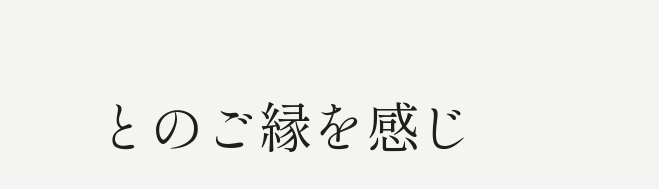とのご縁を感じ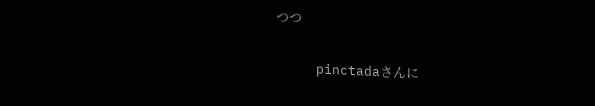つつ


     pinctadaさんに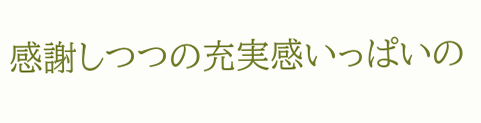感謝しつつの充実感いっぱいの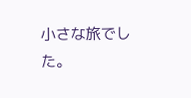小さな旅でした。